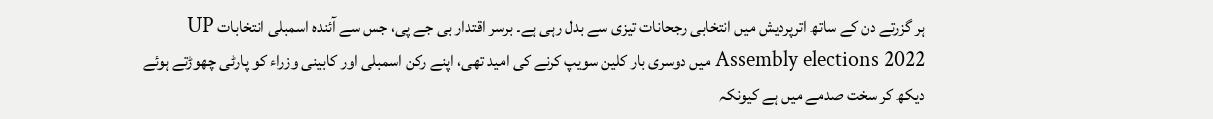ہر گزرتے دن کے ساتھ اترپردیش میں انتخابی رجحانات تیزی سے بدل رہی ہے۔ برسر اقتدار بی جے پی، جس سے آئندہ اسمبلی انتخابات UP Assembly elections 2022 میں دوسری بار کلین سویپ کرنے کی امید تھی، اپنے رکن اسمبلی اور کابینی وزراء کو پارٹی چھوڑتے ہوئے دیکھ کر سخت صدمے میں ہے کیونکہ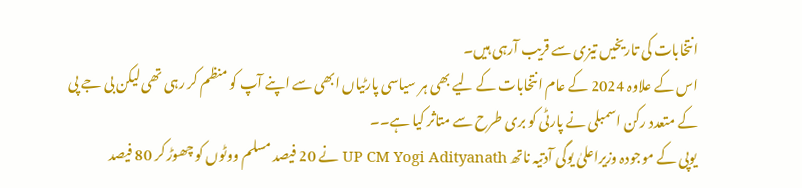انتخابات کی تاریخیں تیزی سے قریب آرہی ہیں۔
اس کے علاوہ 2024 کے عام انتخابات کے لیے بھی ہر سیاسی پارٹیاں ابھی سے اپنے آپ کو منظم کر رہی تھی لیکن بی جے پی کے متعدد رکن اسمبلی نے پارٹی کو بری طرح سے متاثر کیا ہے۔۔
یوپی کے موجودہ وزیراعلیٰ یوگی آدتیہ ناتھ UP CM Yogi Adityanath نے 20 فیصد مسلم ووٹوں کو چھوڑ کر 80 فیصد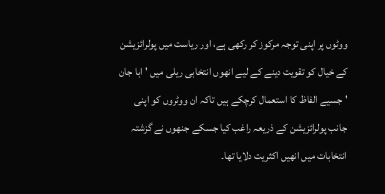ووٹوں پر اپنی توجہ مرکوز کر رکھی ہے، اور ریاست میں پولرائزیشن کے خیال کو تقویت دینے کے لیے انھوں انتخابی ریلی میں 'ابا جان ' جسیے الفاظ کا استعمال کرچکے ہیں تاکہ ان ووٹروں کو اپنی جانب پولرائزیشن کے ذریعہ راغب کیا جسکے جنھوں نے گزشتہ انتخابات میں انھیں اکثریت دلایا تھا۔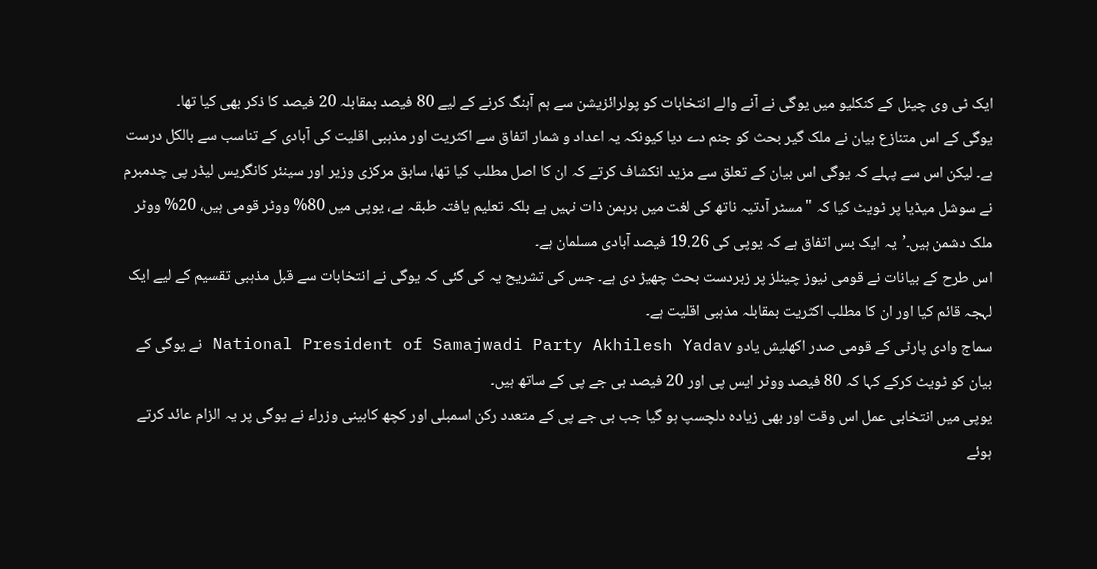ایک ٹی وی چینل کے کنکلیو میں یوگی نے آنے والے انتخابات کو پولرائزیشن سے ہم آہنگ کرنے کے لیے 80 فیصد بمقابلہ 20 فیصد کا ذکر بھی کیا تھا۔
یوگی کے اس متنازع بیان نے ملک گیر بحث کو جنم دے دیا کیونکہ یہ اعداد و شمار اتفاق سے اکثریت اور مذہبی اقلیت کی آبادی کے تناسب سے بالکل درست ہے۔ لیکن اس سے پہلے کہ یوگی اس بیان کے تعلق سے مزید انکشاف کرتے کہ ان کا اصل مطلب کیا تھا، سابق مرکزی وزیر اور سینئر کانگریس لیڈر پی چدمبرم نے سوشل میڈیا پر ٹویٹ کیا کہ "مسٹر آدتیہ ناتھ کی لغت میں برہمن ذات نہیں ہے بلکہ تعلیم یافتہ طبقہ ہے، یوپی میں 80% ووٹر قومی ہیں، 20% ووٹر ملک دشمن ہیں۔’یہ ایک بس اتفاق ہے کہ یوپی کی 19.26 فیصد آبادی مسلمان ہے۔
اس طرح کے بیانات نے قومی نیوز چینلز پر زبردست بحث چھیڑ دی ہے۔ جس کی تشریح یہ کی گئی کہ یوگی نے انتخابات سے قبل مذہبی تقسیم کے لیے ایک لہجہ قائم کیا اور ان کا مطلب اکثریت بمقابلہ مذہبی اقلیت ہے۔
سماج وادی پارٹی کے قومی صدر اکھلیش یادو National President of Samajwadi Party Akhilesh Yadav نے یوگی کے بیان کو ٹویٹ کرکے کہا کہ 80 فیصد ووٹر ایس پی اور 20 فیصد بی جے پی کے ساتھ ہیں۔
یوپی میں انتخابی عمل اس وقت اور بھی زیادہ دلچسپ ہو گیا جب بی جے پی کے متعدد رکن اسمبلی اور کچھ کابینی وزراء نے یوگی پر یہ الزام عائد کرتے ہوئے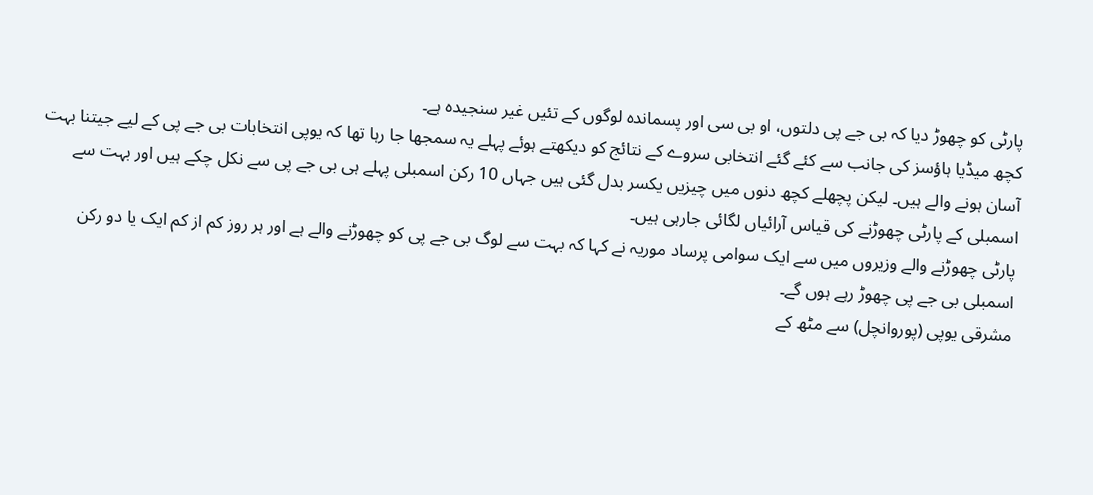پارٹی کو چھوڑ دیا کہ بی جے پی دلتوں، او بی سی اور پسماندہ لوگوں کے تئیں غیر سنجیدہ ہے۔
کچھ میڈیا ہاؤسز کی جانب سے کئے گئے انتخابی سروے کے نتائج کو دیکھتے ہوئے پہلے یہ سمجھا جا رہا تھا کہ یوپی انتخابات بی جے پی کے لیے جیتنا بہت آسان ہونے والے ہیں۔ لیکن پچھلے کچھ دنوں میں چیزیں یکسر بدل گئی ہیں جہاں 10 رکن اسمبلی پہلے ہی بی جے پی سے نکل چکے ہیں اور بہت سے اسمبلی کے پارٹی چھوڑنے کی قیاس آرائیاں لگائی جارہی ہیں۔
پارٹی چھوڑنے والے وزیروں میں سے ایک سوامی پرساد موریہ نے کہا کہ بہت سے لوگ بی جے پی کو چھوڑنے والے ہے اور ہر روز کم از کم ایک یا دو رکن اسمبلی بی جے پی چھوڑ رہے ہوں گے۔
مشرقی یوپی (پوروانچل) سے مٹھ کے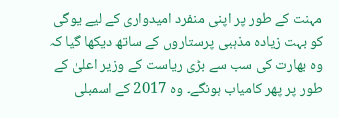مہنت کے طور پر اپنی منفرد امیدواری کے لیے یوگی کو بہت زیادہ مذہبی پرستاروں کے ساتھ دیکھا گیا کہ وہ بھارت کی سب سے بڑی ریاست کے وزیر اعلیٰ کے طور پر پھر کامیاب ہونگے۔ وہ 2017 کے اسمبلی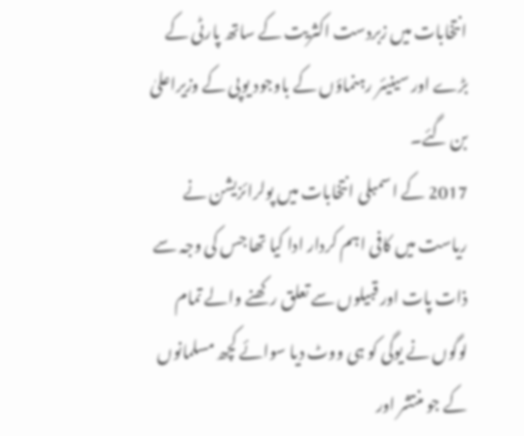انتخابات میں زبردست اکثریت کے ساتھ پارٹی کے بڑے اور سینیئر رہنماؤں کے باوجود یوپی کے وزیراعلیٰ بن گئے۔
2017 کے اسمبلی انتخابات میں پولرائزیشن نے ریاست میں کافی اہم کردار ادا کیا تھا جس کی وجہ سے ذات پات اور قبیلوں سے تعلق رکھنے والے تمام لوگوں نے یوگی کو ہی ووٹ دیا سوائے کچھ مسلمانوں کے جو منتشر اور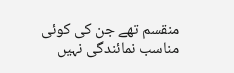منقسم تھے جن کی کوئی مناسب نمائندگی نہیں